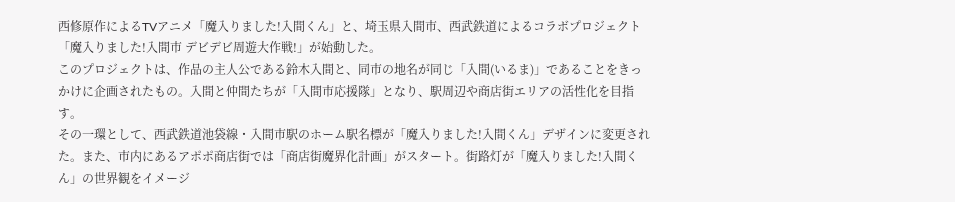西修原作によるTVアニメ「魔入りました!入間くん」と、埼玉県入間市、西武鉄道によるコラボプロジェクト「魔入りました!入間市 デビデビ周遊大作戦!」が始動した。
このプロジェクトは、作品の主人公である鈴木入間と、同市の地名が同じ「入間(いるま)」であることをきっかけに企画されたもの。入間と仲間たちが「入間市応援隊」となり、駅周辺や商店街エリアの活性化を目指す。
その一環として、西武鉄道池袋線・入間市駅のホーム駅名標が「魔入りました!入間くん」デザインに変更された。また、市内にあるアポポ商店街では「商店街魔界化計画」がスタート。街路灯が「魔入りました!入間くん」の世界観をイメージ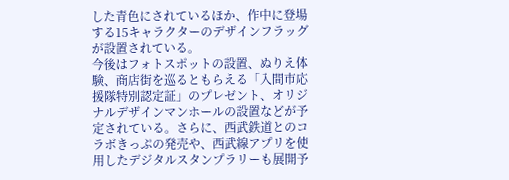した青色にされているほか、作中に登場する15キャラクターのデザインフラッグが設置されている。
今後はフォトスポットの設置、ぬりえ体験、商店街を巡るともらえる「入間市応援隊特別認定証」のプレゼント、オリジナルデザインマンホールの設置などが予定されている。さらに、西武鉄道とのコラボきっぷの発売や、西武線アプリを使用したデジタルスタンプラリーも展開予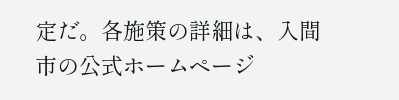定だ。各施策の詳細は、入間市の公式ホームページ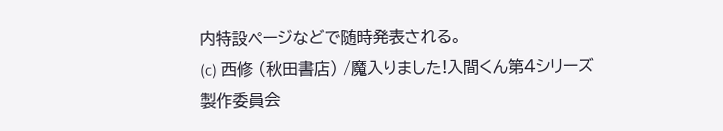内特設ページなどで随時発表される。
(c) 西修 (秋田書店) /魔入りました!入間くん第4シリーズ製作委員会